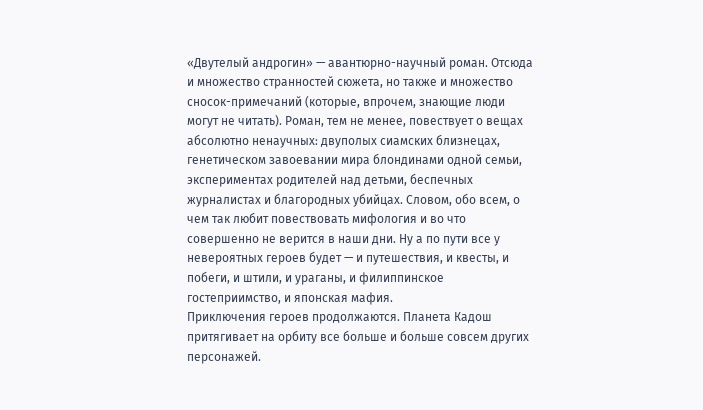«Двутелый андрогин» — авантюрно-научный роман. Отсюда и множество странностей сюжета, но также и множество сносок-примечаний (которые, впрочем, знающие люди могут не читать). Роман, тем не менее, повествует о вещах абсолютно ненаучных: двуполых сиамских близнецах, генетическом завоевании мира блондинами одной семьи, экспериментах родителей над детьми, беспечных журналистах и благородных убийцах. Словом, обо всем, о чем так любит повествовать мифология и во что совершенно не верится в наши дни. Ну а по пути все у невероятных героев будет — и путешествия, и квесты, и побеги, и штили, и ураганы, и филиппинское гостеприимство, и японская мафия.
Приключения героев продолжаются. Планета Кадош притягивает на орбиту все больше и больше совсем других персонажей.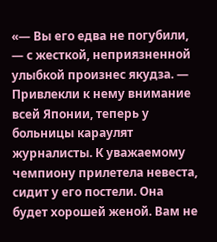«— Вы его едва не погубили, — с жесткой, неприязненной улыбкой произнес якудза. — Привлекли к нему внимание всей Японии, теперь у больницы караулят журналисты. К уважаемому чемпиону прилетела невеста, сидит у его постели. Она будет хорошей женой. Вам не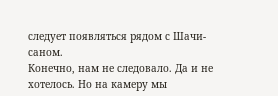следует появляться рядом с Шачи-саном.
Конечно, нам не следовало. Да и не хотелось. Но на камеру мы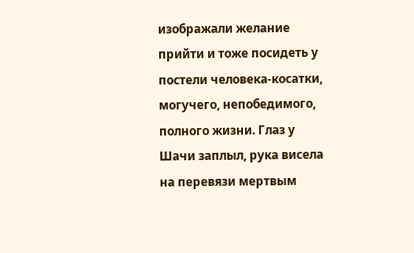изображали желание прийти и тоже посидеть у постели человека-косатки, могучего, непобедимого, полного жизни. Глаз у Шачи заплыл, рука висела на перевязи мертвым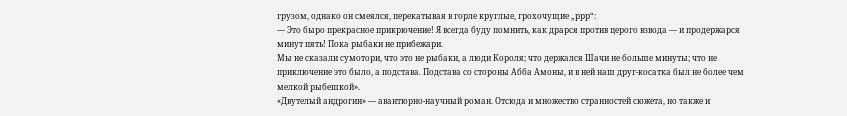грузом, однако он смеялся, перекатывая в горле круглые, грохочущие „ррр“:
— Это быро прекрасное прикрючение! Я всегда буду помнить, как драрся против церого взвода — и продержарся минут пять! Пока рыбаки не прибежари.
Мы не сказали сумотори, что это не рыбаки, а люди Короля; что держался Шачи не больше минуты; что не приключение это было, а подстава. Подстава со стороны Абба Амоны, и в ней наш друг-косатка был не более чем мелкой рыбешкой».
«Двутелый андрогин» — авантюрно-научный роман. Отсюда и множество странностей сюжета, но также и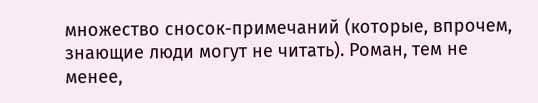множество сносок-примечаний (которые, впрочем, знающие люди могут не читать). Роман, тем не менее,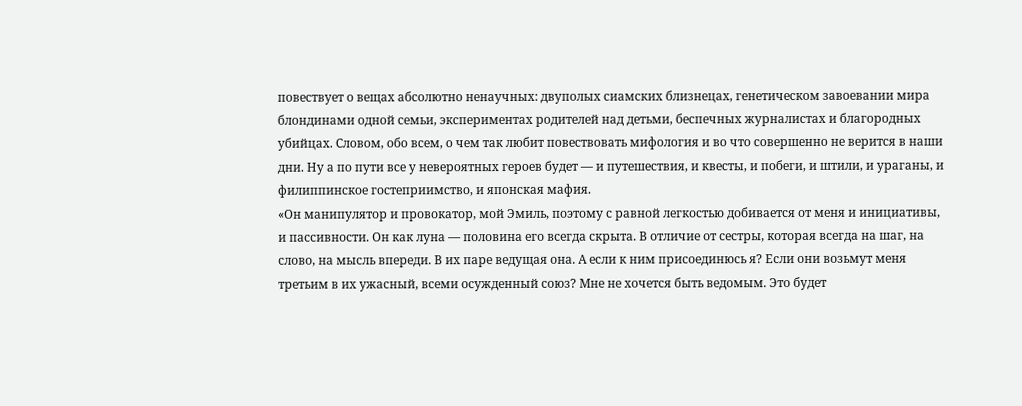повествует о вещах абсолютно ненаучных: двуполых сиамских близнецах, генетическом завоевании мира блондинами одной семьи, экспериментах родителей над детьми, беспечных журналистах и благородных убийцах. Словом, обо всем, о чем так любит повествовать мифология и во что совершенно не верится в наши дни. Ну а по пути все у невероятных героев будет — и путешествия, и квесты, и побеги, и штили, и ураганы, и филиппинское гостеприимство, и японская мафия.
«Он манипулятор и провокатор, мой Эмиль, поэтому с равной легкостью добивается от меня и инициативы, и пассивности. Он как луна — половина его всегда скрыта. В отличие от сестры, которая всегда на шаг, на слово, на мысль впереди. В их паре ведущая она. А если к ним присоединюсь я? Если они возьмут меня третьим в их ужасный, всеми осужденный союз? Мне не хочется быть ведомым. Это будет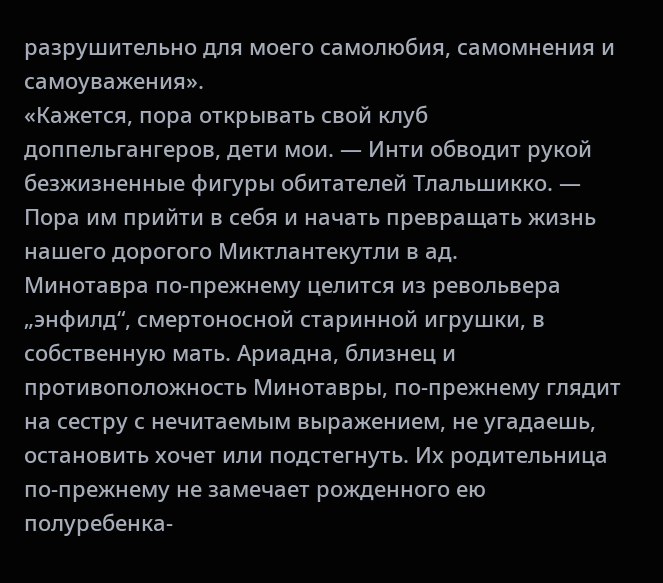разрушительно для моего самолюбия, самомнения и самоуважения».
«Кажется, пора открывать свой клуб доппельгангеров, дети мои. — Инти обводит рукой безжизненные фигуры обитателей Тлальшикко. — Пора им прийти в себя и начать превращать жизнь нашего дорогого Миктлантекутли в ад.
Минотавра по-прежнему целится из револьвера „энфилд“, смертоносной старинной игрушки, в собственную мать. Ариадна, близнец и противоположность Минотавры, по-прежнему глядит на сестру с нечитаемым выражением, не угадаешь, остановить хочет или подстегнуть. Их родительница по-прежнему не замечает рожденного ею полуребенка-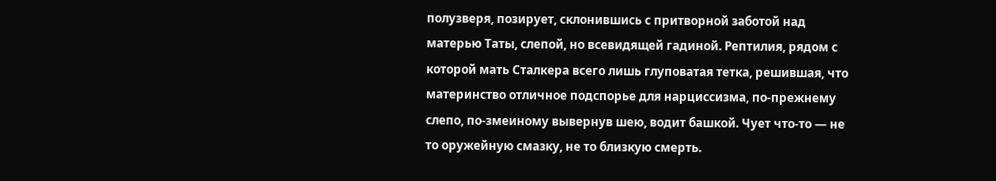полузверя, позирует, склонившись с притворной заботой над матерью Таты, слепой, но всевидящей гадиной. Рептилия, рядом с которой мать Сталкера всего лишь глуповатая тетка, решившая, что материнство отличное подспорье для нарциссизма, по-прежнему слепо, по-змеиному вывернув шею, водит башкой. Чует что-то — не то оружейную смазку, не то близкую смерть.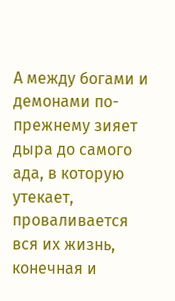А между богами и демонами по-прежнему зияет дыра до самого ада, в которую утекает, проваливается вся их жизнь, конечная и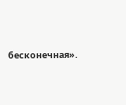бесконечная».